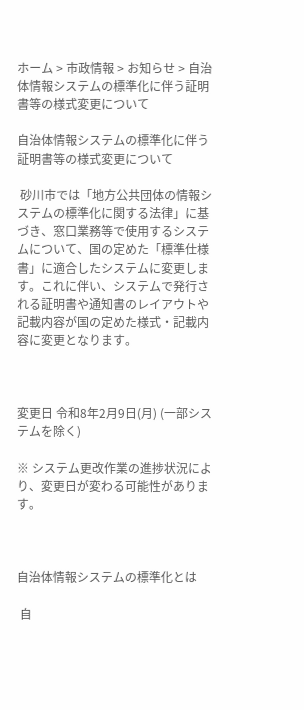ホーム > 市政情報 > お知らせ > 自治体情報システムの標準化に伴う証明書等の様式変更について

自治体情報システムの標準化に伴う証明書等の様式変更について

 砂川市では「地方公共団体の情報システムの標準化に関する法律」に基づき、窓口業務等で使用するシステムについて、国の定めた「標準仕様書」に適合したシステムに変更します。これに伴い、システムで発行される証明書や通知書のレイアウトや記載内容が国の定めた様式・記載内容に変更となります。



変更日 令和8年2月9日(月) (一部システムを除く)

※ システム更改作業の進捗状況により、変更日が変わる可能性があります。



自治体情報システムの標準化とは

 自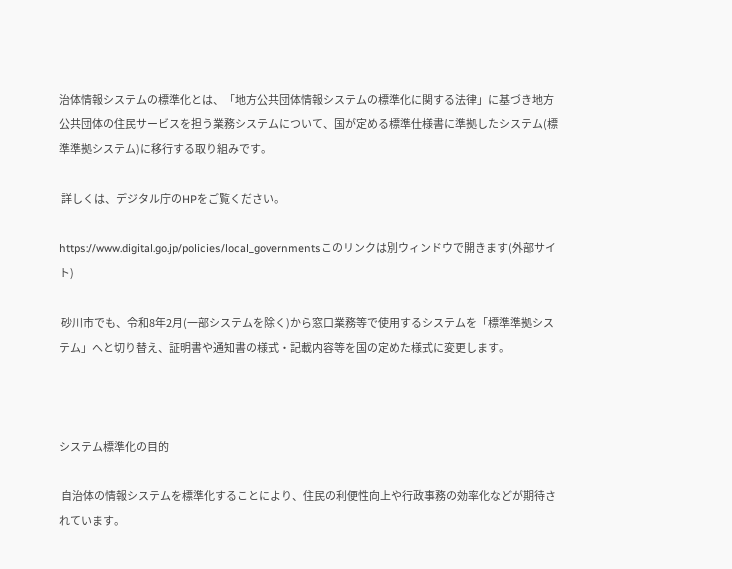治体情報システムの標準化とは、「地方公共団体情報システムの標準化に関する法律」に基づき地方公共団体の住民サービスを担う業務システムについて、国が定める標準仕様書に準拠したシステム(標準準拠システム)に移行する取り組みです。

 詳しくは、デジタル庁のHPをご覧ください。

https://www.digital.go.jp/policies/local_governmentsこのリンクは別ウィンドウで開きます(外部サイト)

 砂川市でも、令和8年2月(一部システムを除く)から窓口業務等で使用するシステムを「標準準拠システム」へと切り替え、証明書や通知書の様式・記載内容等を国の定めた様式に変更します。



システム標準化の目的

 自治体の情報システムを標準化することにより、住民の利便性向上や行政事務の効率化などが期待されています。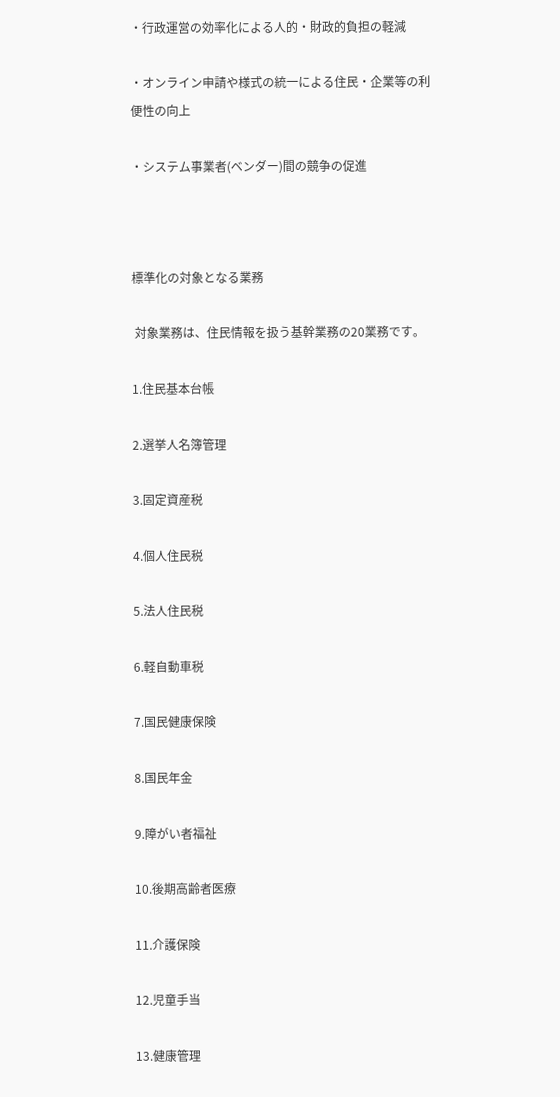・行政運営の効率化による人的・財政的負担の軽減

・オンライン申請や様式の統一による住民・企業等の利便性の向上

・システム事業者(ベンダー)間の競争の促進



標準化の対象となる業務

 対象業務は、住民情報を扱う基幹業務の20業務です。

1.住民基本台帳

2.選挙人名簿管理

3.固定資産税

4.個人住民税

5.法人住民税

6.軽自動車税

7.国民健康保険

8.国民年金

9.障がい者福祉

10.後期高齢者医療

11.介護保険

12.児童手当

13.健康管理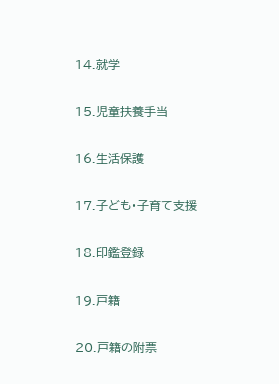14.就学

15.児童扶養手当

16.生活保護

17.子ども・子育て支援

18.印鑑登録

19.戸籍

20.戸籍の附票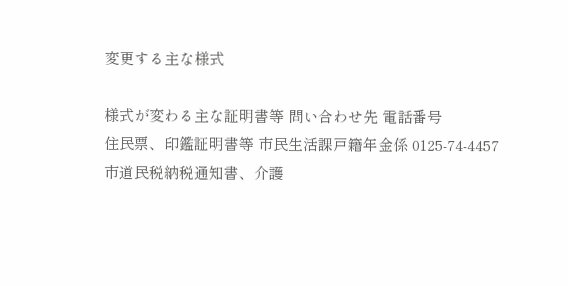変更する主な様式

様式が変わる主な証明書等 問い合わせ先 電話番号
住民票、印鑑証明書等 市民生活課戸籍年金係 0125-74-4457
市道民税納税通知書、介護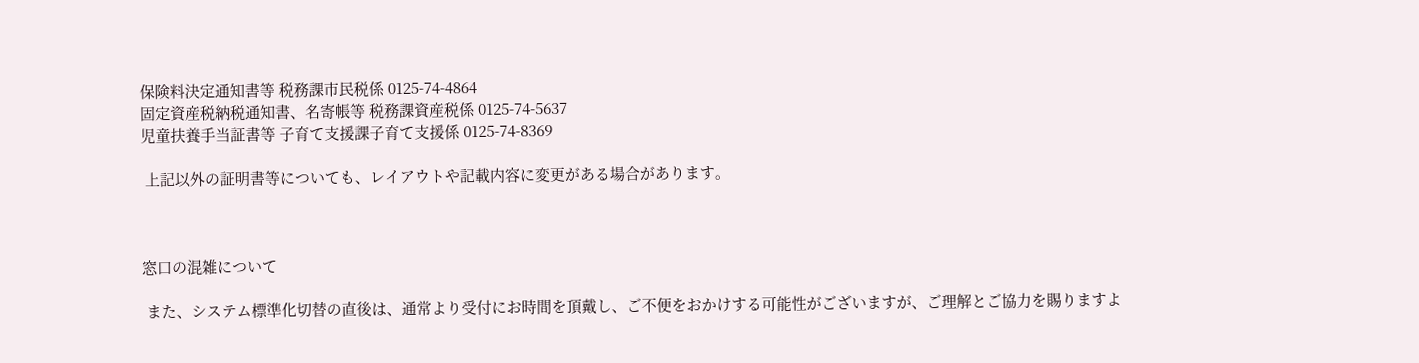保険料決定通知書等 税務課市民税係 0125-74-4864
固定資産税納税通知書、名寄帳等 税務課資産税係 0125-74-5637
児童扶養手当証書等 子育て支援課子育て支援係 0125-74-8369

 上記以外の証明書等についても、レイアウトや記載内容に変更がある場合があります。



窓口の混雑について

 また、システム標準化切替の直後は、通常より受付にお時間を頂戴し、ご不便をおかけする可能性がございますが、ご理解とご協力を賜りますよ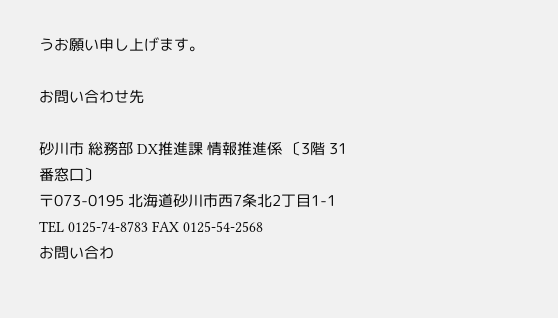うお願い申し上げます。

お問い合わせ先

砂川市 総務部 DX推進課 情報推進係 〔3階 31番窓口〕
〒073-0195 北海道砂川市西7条北2丁目1-1
TEL 0125-74-8783 FAX 0125-54-2568
お問い合わ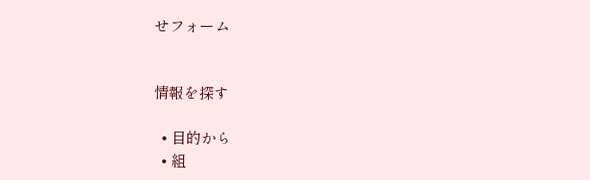せフォーム


情報を探す

  • 目的から
  • 組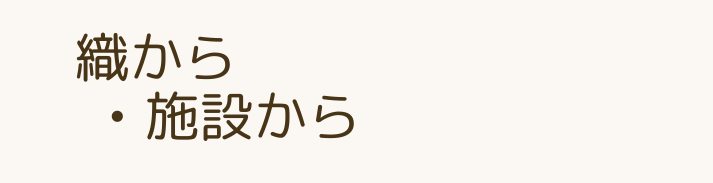織から
  • 施設から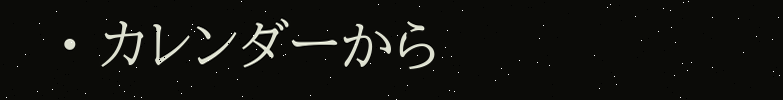• カレンダーから